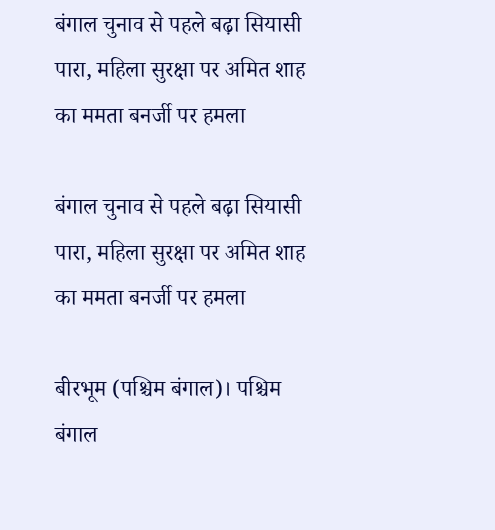बंगाल चुनाव से पहले बढ़ा सियासी पारा, महिला सुरक्षा पर अमित शाह का ममता बनर्जी पर हमला

बंगाल चुनाव से पहले बढ़ा सियासी पारा, महिला सुरक्षा पर अमित शाह का ममता बनर्जी पर हमला

बीरभूम (पश्चिम बंगाल)। पश्चिम बंगाल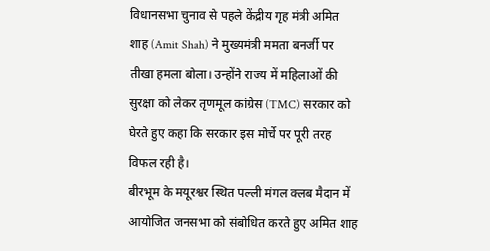विधानसभा चुनाव से पहले केंद्रीय गृह मंत्री अमित शाह (Amit Shah) ने मुख्यमंत्री ममता बनर्जी पर तीखा हमला बोला। उन्होंने राज्य में महिलाओं की सुरक्षा को लेकर तृणमूल कांग्रेस (TMC) सरकार को घेरते हुए कहा कि सरकार इस मोर्चे पर पूरी तरह विफल रही है।
बीरभूम के मयूरश्वर स्थित पल्ली मंगल क्लब मैदान में आयोजित जनसभा को संबोधित करते हुए अमित शाह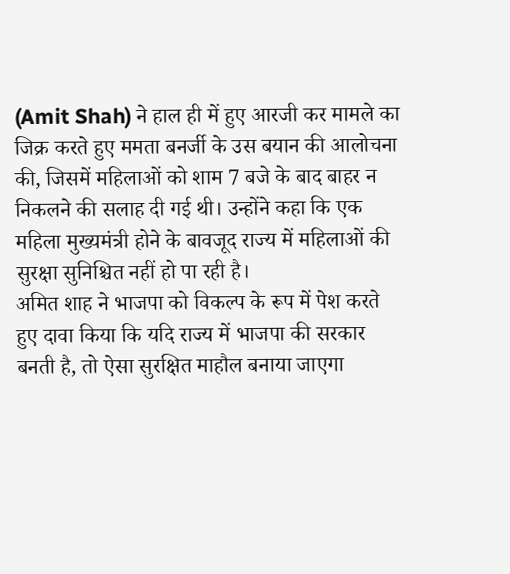(Amit Shah) ने हाल ही में हुए आरजी कर मामले का जिक्र करते हुए ममता बनर्जी के उस बयान की आलोचना की, जिसमें महिलाओं को शाम 7 बजे के बाद बाहर न निकलने की सलाह दी गई थी। उन्होंने कहा कि एक महिला मुख्यमंत्री होने के बावजूद राज्य में महिलाओं की सुरक्षा सुनिश्चित नहीं हो पा रही है।
अमित शाह ने भाजपा को विकल्प के रूप में पेश करते हुए दावा किया कि यदि राज्य में भाजपा की सरकार बनती है, तो ऐसा सुरक्षित माहौल बनाया जाएगा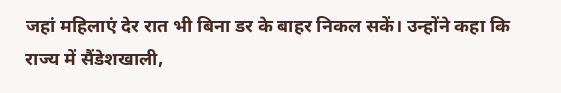जहां महिलाएं देर रात भी बिना डर के बाहर निकल सकें। उन्होंने कहा कि राज्य में सैंडेशखाली,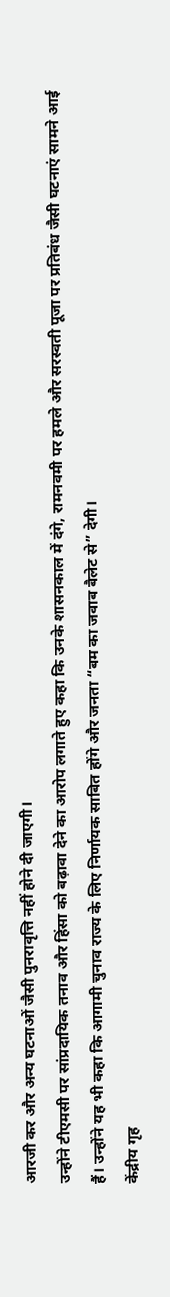आरजी कर और अन्य घटनाओं जैसी पुनरावृत्ति नहीं होने दी जाएगी।
उन्होंने टीएमसी पर सांप्रदायिक तनाव और हिंसा को बढ़ावा देने का आरोप लगाते हुए कहा कि उनके शासनकाल में दंगे, रामनवमी पर हमले और सरस्वती पूजा पर प्रतिबंध जैसी घटनाएं सामने आई हैं। उन्होंने यह भी कहा कि आगामी चुनाव राज्य के लिए निर्णायक साबित होंगे और जनता “बम का जवाब बैलेट से” देगी।
केंद्रीय गृह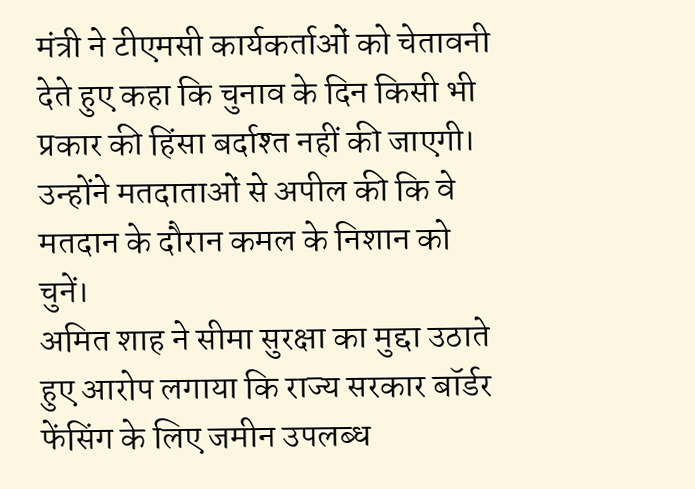मंत्री ने टीएमसी कार्यकर्ताओं को चेतावनी देते हुए कहा कि चुनाव के दिन किसी भी प्रकार की हिंसा बर्दाश्त नहीं की जाएगी। उन्होंने मतदाताओं से अपील की कि वे मतदान के दौरान कमल के निशान को चुनें।
अमित शाह ने सीमा सुरक्षा का मुद्दा उठाते हुए आरोप लगाया कि राज्य सरकार बॉर्डर फेंसिंग के लिए जमीन उपलब्ध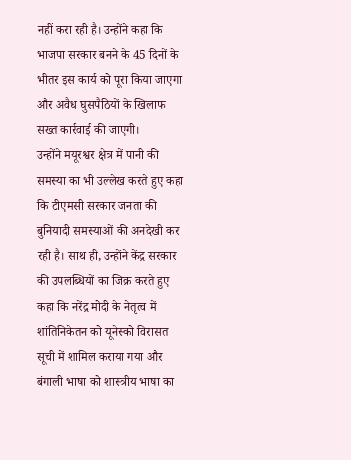नहीं करा रही है। उन्होंने कहा कि भाजपा सरकार बनने के 45 दिनों के भीतर इस कार्य को पूरा किया जाएगा और अवैध घुसपैठियों के खिलाफ सख्त कार्रवाई की जाएगी।
उन्होंने मयूरश्वर क्षेत्र में पानी की समस्या का भी उल्लेख करते हुए कहा कि टीएमसी सरकार जनता की बुनियादी समस्याओं की अनदेखी कर रही है। साथ ही, उन्होंने केंद्र सरकार की उपलब्धियों का जिक्र करते हुए कहा कि नरेंद्र मोदी के नेतृत्व में शांतिनिकेतन को यूनेस्को विरासत सूची में शामिल कराया गया और बंगाली भाषा को शास्त्रीय भाषा का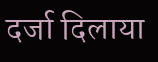दर्जा दिलाया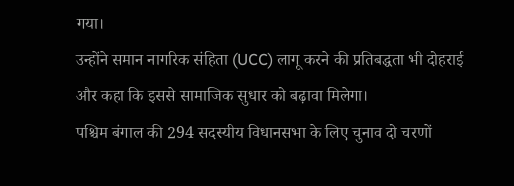गया।
उन्होंने समान नागरिक संहिता (UCC) लागू करने की प्रतिबद्धता भी दोहराई और कहा कि इससे सामाजिक सुधार को बढ़ावा मिलेगा।
पश्चिम बंगाल की 294 सदस्यीय विधानसभा के लिए चुनाव दो चरणों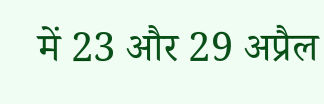में 23 और 29 अप्रैल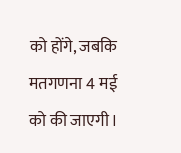को होंगे, जबकि मतगणना 4 मई को की जाएगी।